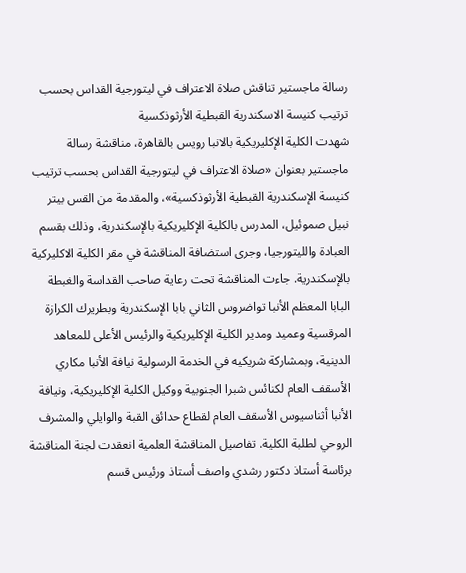رسالة ماجستير تناقش صلاة الاعتراف في ليتورجية القداس بحسب ترتيب كنيسة الاسكندرية القبطية الأرثوذكسية
شهدت الكلية الإكليريكية بالانبا رويس بالقاهرة، مناقشة رسالة ماجستير بعنوان «صلاة الاعتراف في ليتورجية القداس بحسب ترتيب كنيسة الإسكندرية القبطية الأرثوذكسية»، والمقدمة من القس بيتر نبيل صموئيل، المدرس بالكلية الإكليريكية بالإسكندرية، وذلك بقسم العبادة والليتورجيا، وجرى استضافة المناقشة في مقر الكلية الاكليركية بالإسكندرية. جاءت المناقشة تحت رعاية صاحب القداسة والغبطة البابا المعظم الأنبا تواضروس الثاني بابا الإسكندرية وبطريرك الكرازة المرقسية وعميد ومدير الكلية الإكليريكية والرئيس الأعلى للمعاهد الدينية، وبمشاركة شريكيه في الخدمة الرسولية نيافة الأنبا مكاري الأسقف العام لكنائس شبرا الجنوبية ووكيل الكلية الإكليريكية، ونيافة الأنبا أثناسيوس الأسقف العام لقطاع حدائق القبة والوايلي والمشرف الروحي لطلبة الكلية. تفاصيل المناقشة العلمية انعقدت لجنة المناقشة برئاسة أستاذ دكتور رشدي واصف أستاذ ورئيس قسم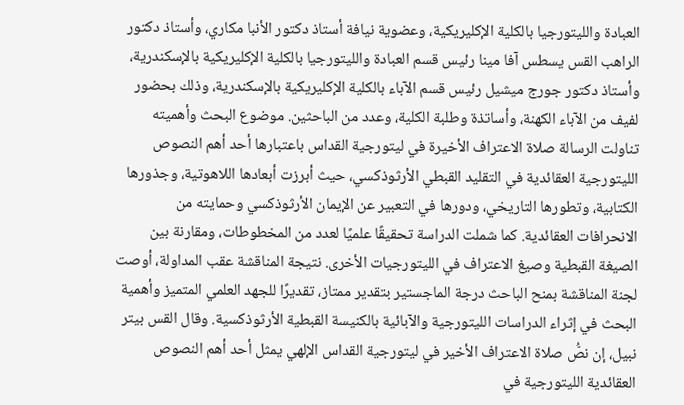العبادة والليتورجيا بالكلية الإكليريكية، وعضوية نيافة أستاذ دكتور الأنبا مكاري، وأستاذ دكتور الراهب القس يسطس آفا مينا رئيس قسم العبادة والليتورجيا بالكلية الإكليريكية بالإسكندرية، وأستاذ دكتور جورج ميشيل رئيس قسم الآباء بالكلية الإكليريكية بالإسكندرية، وذلك بحضور لفيف من الآباء الكهنة، وأساتذة وطلبة الكلية، وعدد من الباحثين. موضوع البحث وأهميته تناولت الرسالة صلاة الاعتراف الأخيرة في ليتورجية القداس باعتبارها أحد أهم النصوص الليتورجية العقائدية في التقليد القبطي الأرثوذكسي، حيث أبرزت أبعادها اللاهوتية، وجذورها الكتابية، وتطورها التاريخي، ودورها في التعبير عن الإيمان الأرثوذكسي وحمايته من الانحرافات العقائدية. كما شملت الدراسة تحقيقًا علميًا لعدد من المخطوطات، ومقارنة بين الصيغة القبطية وصيغ الاعتراف في الليتورجيات الأخرى. نتيجة المناقشة عقب المداولة، أوصت لجنة المناقشة بمنح الباحث درجة الماجستير بتقدير ممتاز، تقديرًا للجهد العلمي المتميز وأهمية البحث في إثراء الدراسات الليتورجية والآبائية بالكنيسة القبطية الأرثوذكسية. وقال القس بيتر نبيل، إن نصُّ صلاة الاعتراف الأخير في ليتورجية القداس الإلهي يمثل أحد أهم النصوص العقائدية الليتورجية في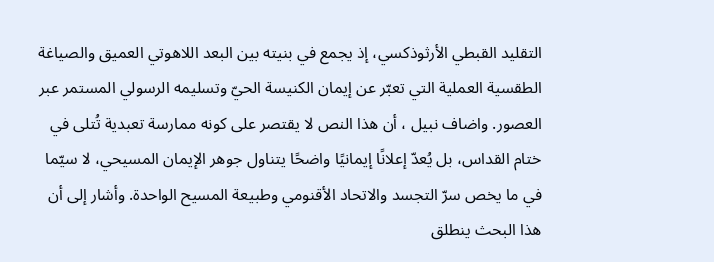التقليد القبطي الأرثوذكسي، إذ يجمع في بنيته بين البعد اللاهوتي العميق والصياغة الطقسية العملية التي تعبّر عن إيمان الكنيسة الحيّ وتسليمه الرسولي المستمر عبر العصور. واضاف نبيل ، أن هذا النص لا يقتصر على كونه ممارسة تعبدية تُتلى في ختام القداس، بل يُعدّ إعلانًا إيمانيًا واضحًا يتناول جوهر الإيمان المسيحي، لا سيّما في ما يخص سرّ التجسد والاتحاد الأقنومي وطبيعة المسيح الواحدة. وأشار إلى أن هذا البحث ينطلق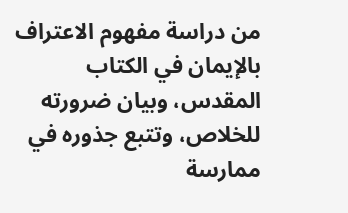من دراسة مفهوم الاعتراف بالإيمان في الكتاب المقدس، وبيان ضرورته للخلاص، وتتبع جذوره في ممارسة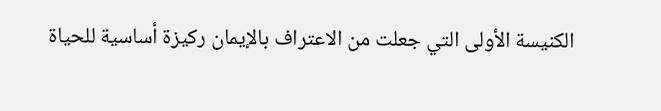الكنيسة الأولى التي جعلت من الاعتراف بالإيمان ركيزة أساسية للحياة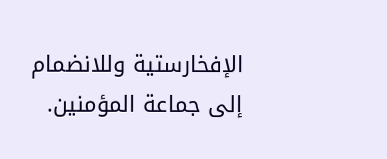الإفخارستية وللانضمام إلى جماعة المؤمنين.